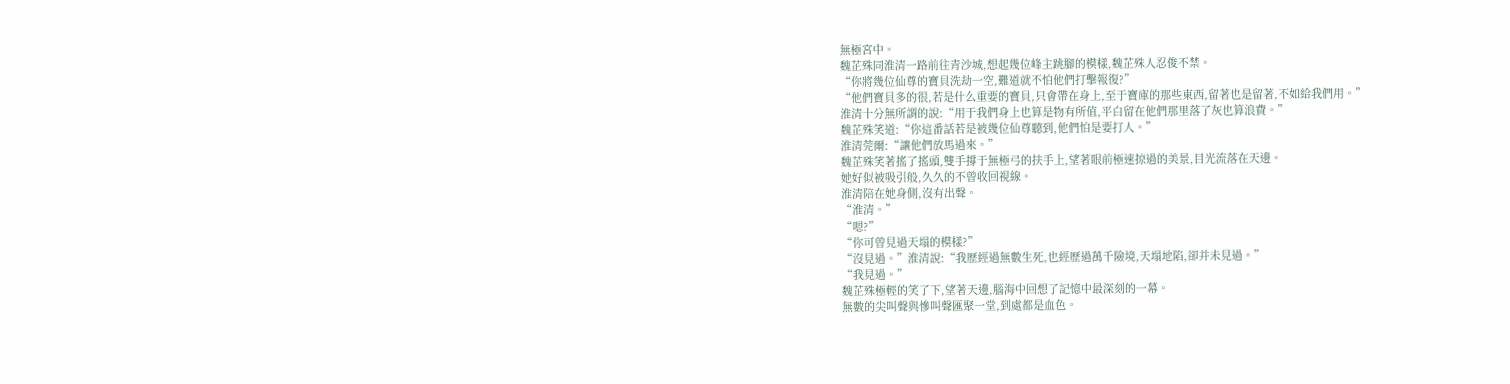無極宮中。
魏芷殊同淮清一路前往青沙城,想起幾位峰主跳腳的模樣,魏芷殊人忍俊不禁。
“你將幾位仙尊的寶貝洗劫一空,難道就不怕他們打擊報復?”
“他們寶貝多的很,若是什么重要的寶貝,只會帶在身上,至于寶庫的那些東西,留著也是留著,不如給我們用。”
淮清十分無所謂的說:“用于我們身上也算是物有所值,平白留在他們那里落了灰也算浪費。”
魏芷殊笑道:“你這番話若是被幾位仙尊聽到,他們怕是要打人。”
淮清莞爾:“讓他們放馬過來。”
魏芷殊笑著搖了搖頭,雙手撐于無極弓的扶手上,望著眼前極速掠過的美景,目光流落在天邊。
她好似被吸引般,久久的不曾收回視線。
淮清陪在她身側,沒有出聲。
“淮清。”
“嗯?”
“你可曾見過天塌的模樣?”
“沒見過。”淮清說:“我歷經過無數生死,也經歷過萬千險境,天塌地陷,卻并未見過。”
“我見過。”
魏芷殊極輕的笑了下,望著天邊,腦海中回想了記憶中最深刻的一幕。
無數的尖叫聲與慘叫聲匯聚一堂,到處都是血色。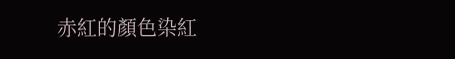赤紅的顏色染紅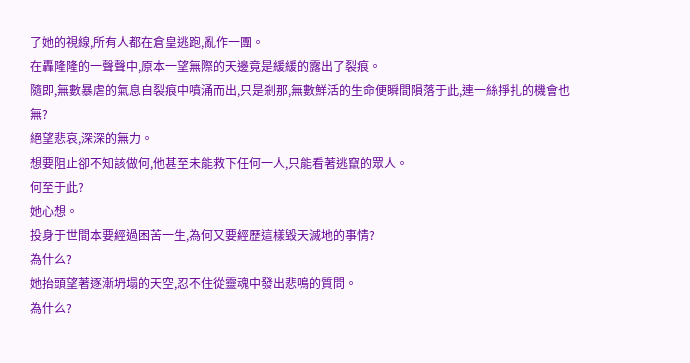了她的視線,所有人都在倉皇逃跑,亂作一團。
在轟隆隆的一聲聲中,原本一望無際的天邊竟是緩緩的露出了裂痕。
隨即,無數暴虐的氣息自裂痕中噴涌而出,只是剎那,無數鮮活的生命便瞬間隕落于此,連一絲掙扎的機會也無?
絕望悲哀,深深的無力。
想要阻止卻不知該做何,他甚至未能救下任何一人,只能看著逃竄的眾人。
何至于此?
她心想。
投身于世間本要經過困苦一生,為何又要經歷這樣毀天滅地的事情?
為什么?
她抬頭望著逐漸坍塌的天空,忍不住從靈魂中發出悲鳴的質問。
為什么?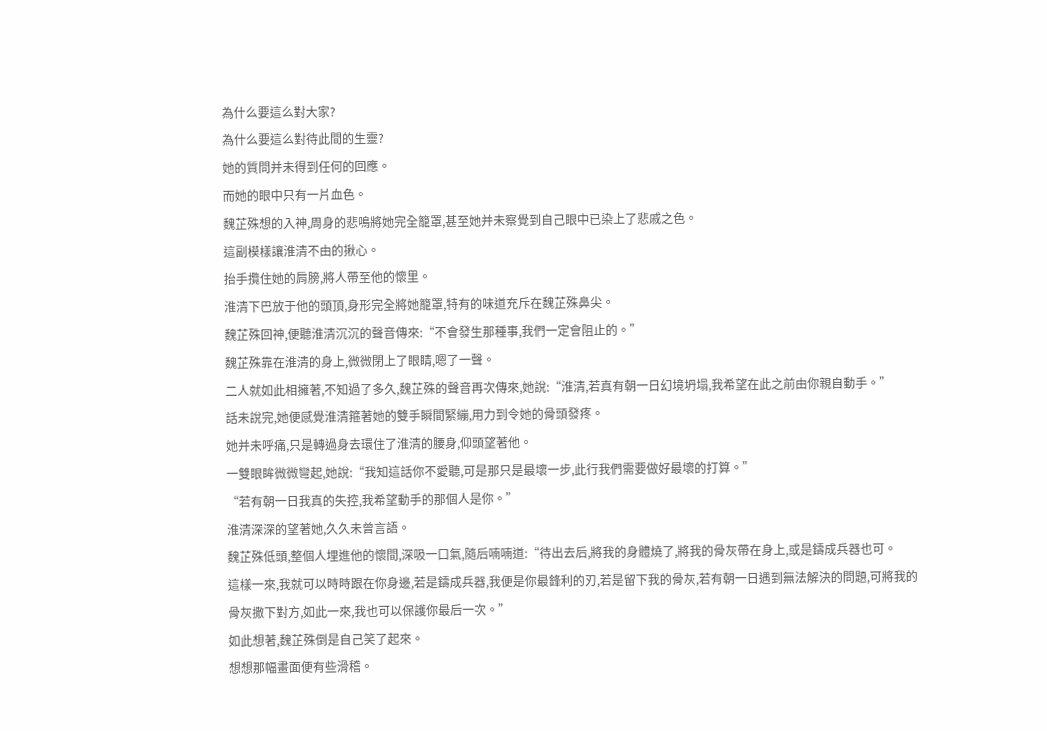為什么要這么對大家?
為什么要這么對待此間的生靈?
她的質問并未得到任何的回應。
而她的眼中只有一片血色。
魏芷殊想的入神,周身的悲鳴將她完全籠罩,甚至她并未察覺到自己眼中已染上了悲戚之色。
這副模樣讓淮清不由的揪心。
抬手攬住她的肩膀,將人帶至他的懷里。
淮清下巴放于他的頭頂,身形完全將她籠罩,特有的味道充斥在魏芷殊鼻尖。
魏芷殊回神,便聽淮清沉沉的聲音傳來:“不會發生那種事,我們一定會阻止的。”
魏芷殊靠在淮清的身上,微微閉上了眼睛,嗯了一聲。
二人就如此相擁著,不知過了多久,魏芷殊的聲音再次傳來,她說:“淮清,若真有朝一日幻境坍塌,我希望在此之前由你親自動手。”
話未說完,她便感覺淮清箍著她的雙手瞬間緊繃,用力到令她的骨頭發疼。
她并未呼痛,只是轉過身去環住了淮清的腰身,仰頭望著他。
一雙眼眸微微彎起,她說:“我知這話你不愛聽,可是那只是最壞一步,此行我們需要做好最壞的打算。”
“若有朝一日我真的失控,我希望動手的那個人是你。”
淮清深深的望著她,久久未曾言語。
魏芷殊低頭,整個人埋進他的懷間,深吸一口氣,隨后喃喃道:“待出去后,將我的身體燒了,將我的骨灰帶在身上,或是鑄成兵器也可。
這樣一來,我就可以時時跟在你身邊,若是鑄成兵器,我便是你最鋒利的刃,若是留下我的骨灰,若有朝一日遇到無法解決的問題,可將我的骨灰撒下對方,如此一來,我也可以保護你最后一次。”
如此想著,魏芷殊倒是自己笑了起來。
想想那幅畫面便有些滑稽。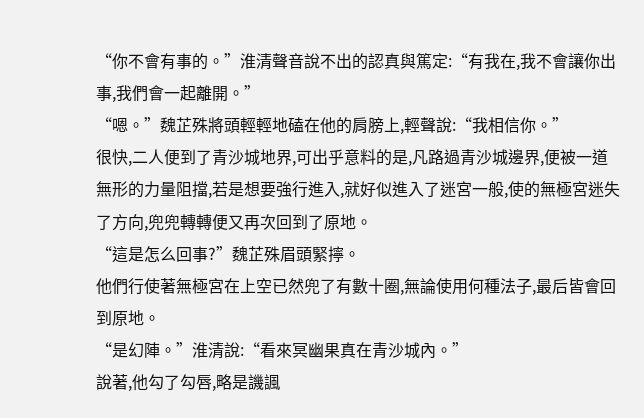“你不會有事的。”淮清聲音說不出的認真與篤定:“有我在,我不會讓你出事,我們會一起離開。”
“嗯。”魏芷殊將頭輕輕地磕在他的肩膀上,輕聲說:“我相信你。”
很快,二人便到了青沙城地界,可出乎意料的是,凡路過青沙城邊界,便被一道無形的力量阻擋,若是想要強行進入,就好似進入了迷宮一般,使的無極宮迷失了方向,兜兜轉轉便又再次回到了原地。
“這是怎么回事?”魏芷殊眉頭緊擰。
他們行使著無極宮在上空已然兜了有數十圈,無論使用何種法子,最后皆會回到原地。
“是幻陣。”淮清說:“看來冥幽果真在青沙城內。”
說著,他勾了勾唇,略是譏諷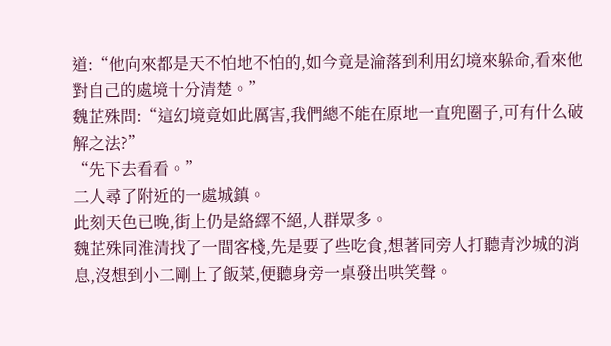道:“他向來都是天不怕地不怕的,如今竟是淪落到利用幻境來躲命,看來他對自己的處境十分清楚。”
魏芷殊問:“這幻境竟如此厲害,我們總不能在原地一直兜圈子,可有什么破解之法?”
“先下去看看。”
二人尋了附近的一處城鎮。
此刻天色已晚,街上仍是絡繹不絕,人群眾多。
魏芷殊同淮清找了一間客棧,先是要了些吃食,想著同旁人打聽青沙城的消息,沒想到小二剛上了飯菜,便聽身旁一桌發出哄笑聲。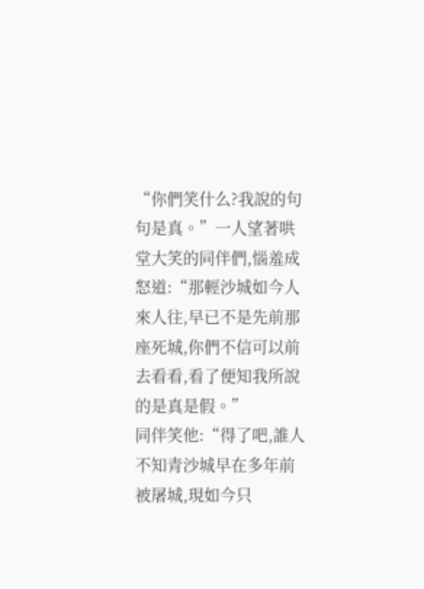“你們笑什么?我說的句句是真。”一人望著哄堂大笑的同伴們,惱羞成怒道:“那輕沙城如今人來人往,早已不是先前那座死城,你們不信可以前去看看,看了便知我所說的是真是假。”
同伴笑他:“得了吧,誰人不知青沙城早在多年前被屠城,現如今只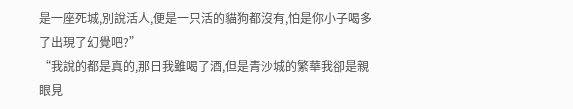是一座死城,別說活人,便是一只活的貓狗都沒有,怕是你小子喝多了出現了幻覺吧?”
“我說的都是真的,那日我雖喝了酒,但是青沙城的繁華我卻是親眼見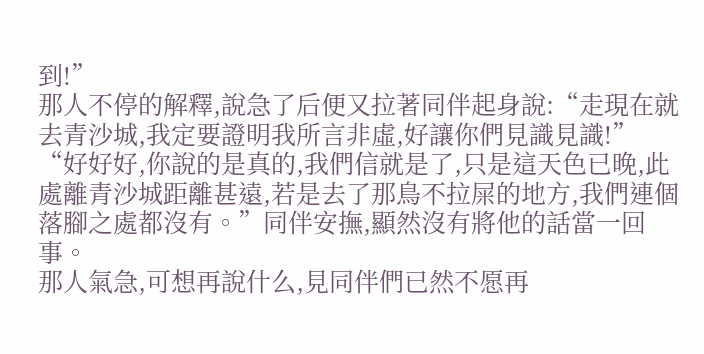到!”
那人不停的解釋,說急了后便又拉著同伴起身說:“走現在就去青沙城,我定要證明我所言非虛,好讓你們見識見識!”
“好好好,你說的是真的,我們信就是了,只是這天色已晚,此處離青沙城距離甚遠,若是去了那鳥不拉屎的地方,我們連個落腳之處都沒有。”同伴安撫,顯然沒有將他的話當一回事。
那人氣急,可想再說什么,見同伴們已然不愿再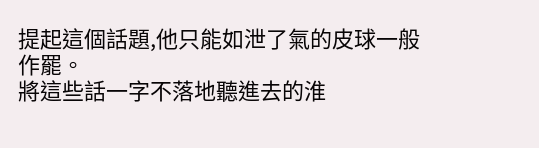提起這個話題,他只能如泄了氣的皮球一般作罷。
將這些話一字不落地聽進去的淮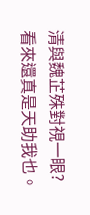清與魏芷殊對視一眼?
看來還真是天助我也。